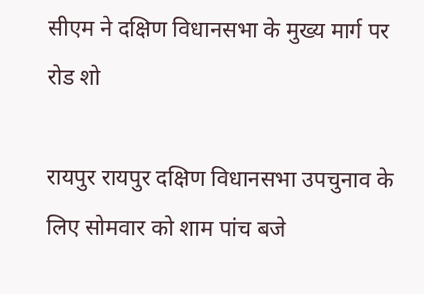सीएम ने दक्षिण विधानसभा के मुख्य मार्ग पर रोड शो

रायपुर रायपुर दक्षिण विधानसभा उपचुनाव के लिए सोमवार को शाम पांच बजे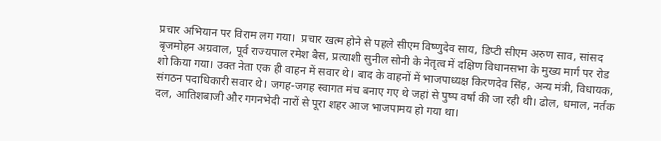प्रचार अभियान पर विराम लग गया।  प्रचार खत्म होने से पहले सीएम विष्णुदेव साय, डिप्टी सीएम अरुण साव, सांसद बृजमोहन अग्रवाल, पूर्व राज्यपाल रमेश बैस, प्रत्याशी सुनील सोनी के नेतृत्व में दक्षिण विधानसभा के मुख्य मार्ग पर रोड शो किया गया। उक्त नेता एक ही वाहन में सवार थे। बाद के वाहनों में भाजपाध्यक्ष किरणदेव सिंह, अन्य मंत्री, विधायक, संगठन पदाधिकारी सवार थे। जगह-जगह स्वागत मंच बनाए गए थे जहां से पुष्प वर्षा की जा रही थी। ढोल, धमाल, नर्तक दल, आतिशबाजी और गगनभेदी नारों से पूरा शहर आज भाजपामय हो गया था।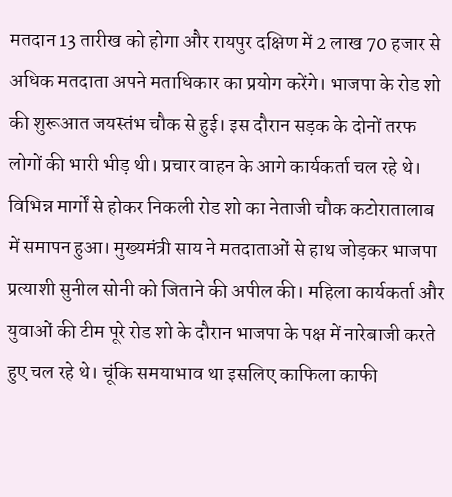मतदान 13 तारीख को होगा और रायपुर दक्षिण में 2 लाख 70 हजार से अधिक मतदाता अपने मताधिकार का प्रयोग करेंगे। भाजपा के रोड शो की शुरूआत जयस्तंभ चौक से हुई। इस दौरान सड़क के दोनों तरफ लोगों की भारी भीड़ थी। प्रचार वाहन के आगे कार्यकर्ता चल रहे थे। विभिन्न मार्गों से होकर निकली रोड शो का नेताजी चौक कटोरातालाब में समापन हुआ। मुख्यमंत्री साय ने मतदाताओं से हाथ जोड़कर भाजपा प्रत्याशी सुनील सोनी को जिताने की अपील की। महिला कार्यकर्ता और युवाओं की टीम पूरे रोड शो के दौरान भाजपा के पक्ष में नारेबाजी करते हुए चल रहे थे। चूंकि समयाभाव था इसलिए काफिला काफी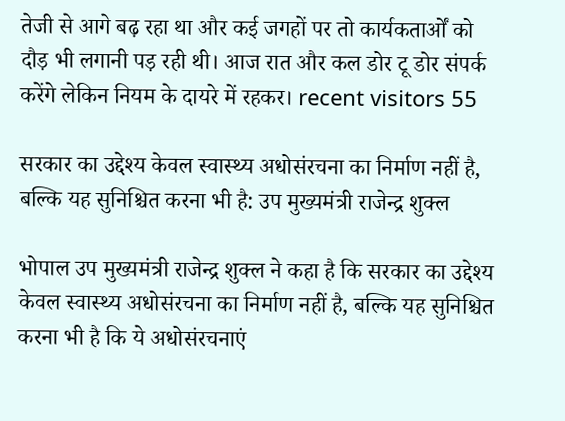तेजी से आगे बढ़ रहा था और कई जगहों पर तो कार्यकतार्ओं को दौड़ भी लगानी पड़ रही थी। आज रात और कल डोर टू डोर संपर्क करेंगे लेकिन नियम के दायरे में रहकर। recent visitors 55

सरकार का उद्देश्य केवल स्वास्थ्य अधोसंरचना का निर्माण नहीं है, बल्कि यह सुनिश्चित करना भी है: उप मुख्यमंत्री राजेन्द्र शुक्ल

भोपाल उप मुख्यमंत्री राजेन्द्र शुक्ल ने कहा है कि सरकार का उद्देश्य केवल स्वास्थ्य अधोसंरचना का निर्माण नहीं है, बल्कि यह सुनिश्चित करना भी है कि ये अधोसंरचनाएं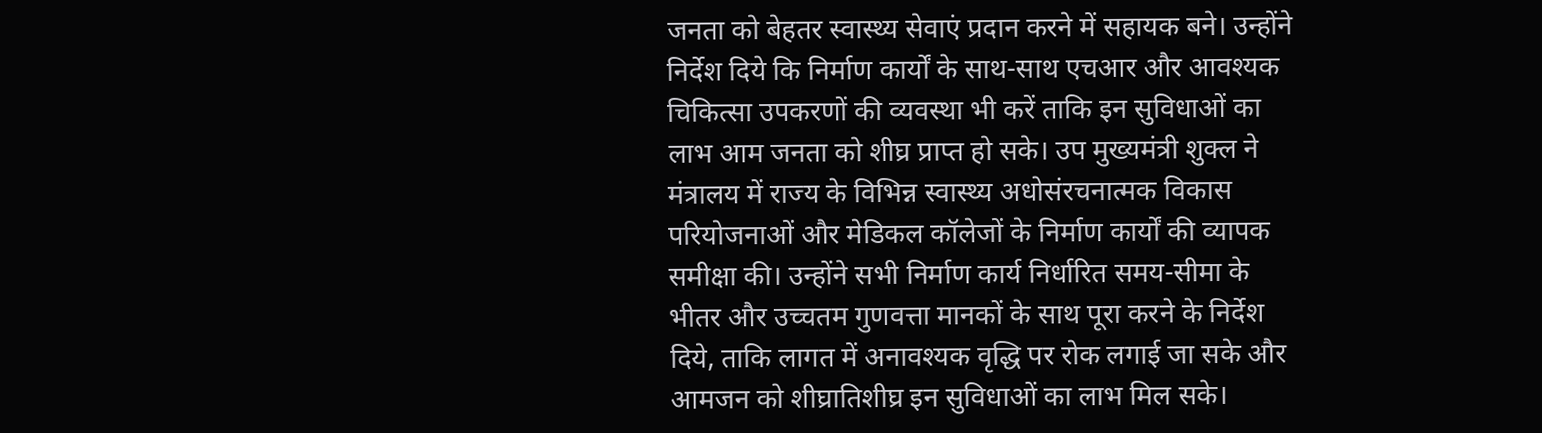जनता को बेहतर स्वास्थ्य सेवाएं प्रदान करने में सहायक बने। उन्होंने निर्देश दिये कि निर्माण कार्यों के साथ-साथ एचआर और आवश्यक चिकित्सा उपकरणों की व्यवस्था भी करें ताकि इन सुविधाओं का लाभ आम जनता को शीघ्र प्राप्त हो सके। उप मुख्यमंत्री शुक्ल ने मंत्रालय में राज्य के विभिन्न स्वास्थ्य अधोसंरचनात्मक विकास परियोजनाओं और मेडिकल कॉलेजों के निर्माण कार्यों की व्यापक समीक्षा की। उन्होंने सभी निर्माण कार्य निर्धारित समय-सीमा के भीतर और उच्चतम गुणवत्ता मानकों के साथ पूरा करने के निर्देश दिये, ताकि लागत में अनावश्यक वृद्धि पर रोक लगाई जा सके और आमजन को शीघ्रातिशीघ्र इन सुविधाओं का लाभ मिल सके।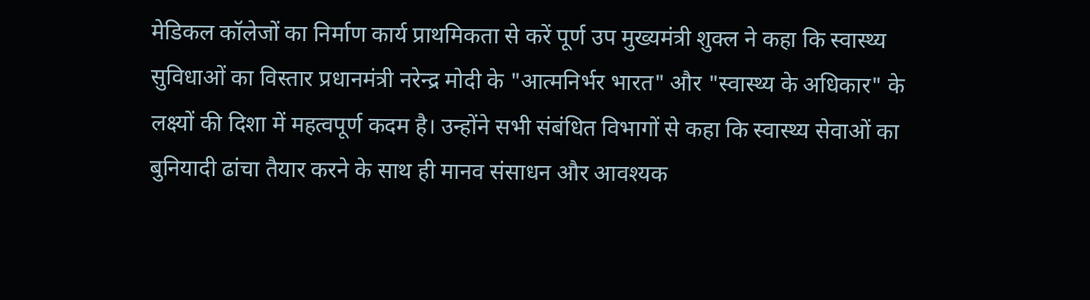मेडिकल कॉलेजों का निर्माण कार्य प्राथमिकता से करें पूर्ण उप मुख्यमंत्री शुक्ल ने कहा कि स्वास्थ्य सुविधाओं का विस्तार प्रधानमंत्री नरेन्द्र मोदी के "आत्मनिर्भर भारत" और "स्वास्थ्य के अधिकार" के लक्ष्यों की दिशा में महत्वपूर्ण कदम है। उन्होंने सभी संबंधित विभागों से कहा कि स्वास्थ्य सेवाओं का बुनियादी ढांचा तैयार करने के साथ ही मानव संसाधन और आवश्यक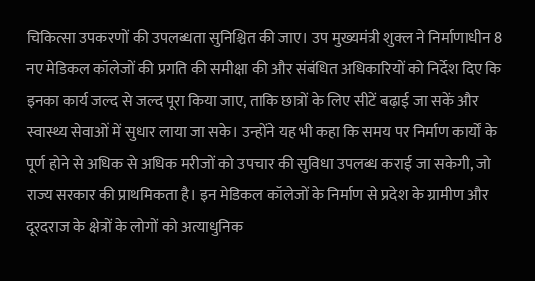चिकित्सा उपकरणों की उपलब्धता सुनिश्चित की जाए। उप मुख्यमंत्री शुक्ल ने निर्माणाधीन 8 नए मेडिकल कॉलेजों की प्रगति की समीक्षा की और संबंधित अधिकारियों को निर्देश दिए कि इनका कार्य जल्द से जल्द पूरा किया जाए, ताकि छात्रों के लिए सीटें बढ़ाई जा सकें और स्वास्थ्य सेवाओं में सुधार लाया जा सके। उन्होंने यह भी कहा कि समय पर निर्माण कार्यों के पूर्ण होने से अधिक से अधिक मरीजों को उपचार की सुविधा उपलब्ध कराई जा सकेगी, जो राज्य सरकार की प्राथमिकता है। इन मेडिकल कॉलेजों के निर्माण से प्रदेश के ग्रामीण और दूरदराज के क्षेत्रों के लोगों को अत्याधुनिक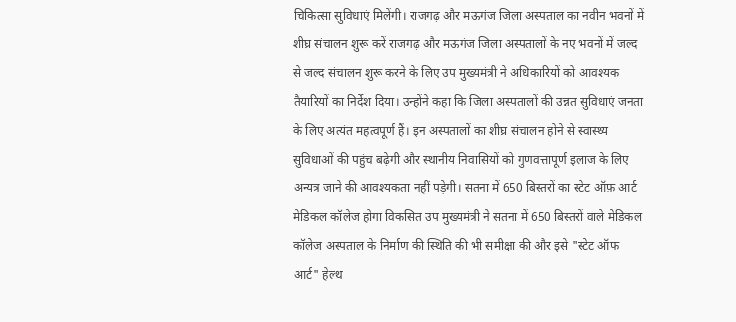चिकित्सा सुविधाएं मिलेंगी। राजगढ़ और मऊगंज जिला अस्पताल का नवीन भवनों में शीघ्र संचालन शुरू करें राजगढ़ और मऊगंज जिला अस्पतालों के नए भवनों में जल्द से जल्द संचालन शुरू करने के लिए उप मुख्यमंत्री ने अधिकारियों को आवश्यक तैयारियों का निर्देश दिया। उन्होंने कहा कि जिला अस्पतालों की उन्नत सुविधाएं जनता के लिए अत्यंत महत्वपूर्ण हैं। इन अस्पतालों का शीघ्र संचालन होने से स्वास्थ्य सुविधाओं की पहुंच बढ़ेगी और स्थानीय निवासियों को गुणवत्तापूर्ण इलाज के लिए अन्यत्र जाने की आवश्यकता नहीं पड़ेगी। सतना में 650 बिस्तरों का स्टेट ऑफ़ आर्ट मेडिकल कॉलेज होगा विकसित उप मुख्यमंत्री ने सतना में 650 बिस्तरों वाले मेडिकल कॉलेज अस्पताल के निर्माण की स्थिति की भी समीक्षा की और इसे "स्टेट ऑफ आर्ट" हेल्थ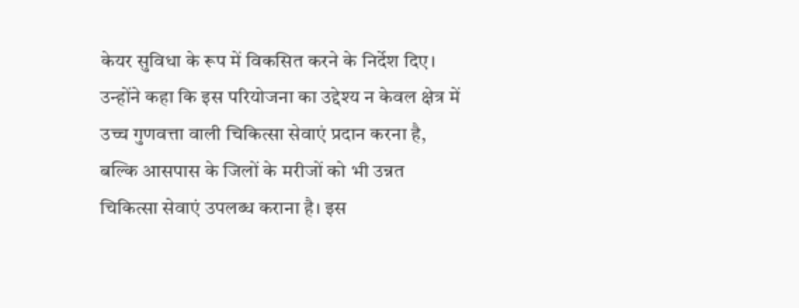केयर सुविधा के रूप में विकसित करने के निर्देश दिए। उन्होंने कहा कि इस परियोजना का उद्देश्य न केवल क्षेत्र में उच्च गुणवत्ता वाली चिकित्सा सेवाएं प्रदान करना है, बल्कि आसपास के जिलों के मरीजों को भी उन्नत चिकित्सा सेवाएं उपलब्ध कराना है। इस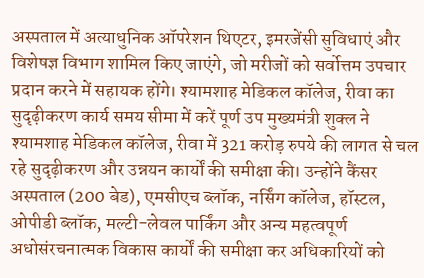अस्पताल में अत्याधुनिक ऑपरेशन थिएटर, इमरजेंसी सुविधाएं और विशेषज्ञ विभाग शामिल किए जाएंगे, जो मरीजों को सर्वोत्तम उपचार प्रदान करने में सहायक होंगे। श्यामशाह मेडिकल कॉलेज, रीवा का सुदृढ़ीकरण कार्य समय सीमा में करें पूर्ण उप मुख्यमंत्री शुक्ल ने श्यामशाह मेडिकल कॉलेज, रीवा में 321 करोड़ रुपये की लागत से चल रहे सुदृढ़ीकरण और उन्नयन कार्यों की समीक्षा की। उन्होंने कैंसर अस्पताल (200 बेड), एमसीएच ब्लॉक, नर्सिंग कॉलेज, हॉस्टल, ओपीडी ब्लॉक, मल्टी-लेवल पार्किंग और अन्य महत्वपूर्ण अधोसंरचनात्मक विकास कार्यों की समीक्षा कर अधिकारियों को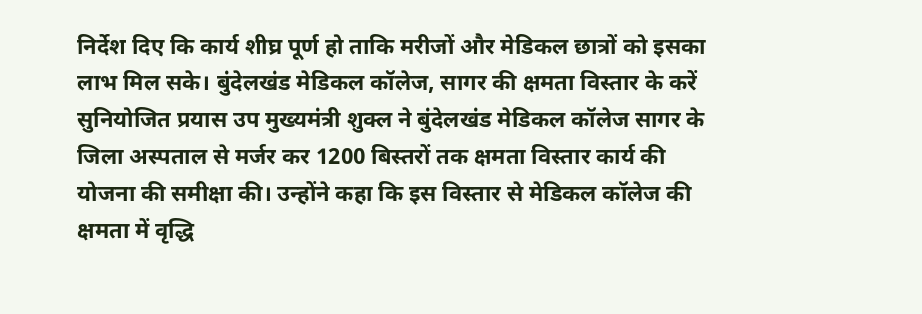निर्देश दिए कि कार्य शीघ्र पूर्ण हो ताकि मरीजों और मेडिकल छात्रों को इसका लाभ मिल सके। बुंदेलखंड मेडिकल कॉलेज, सागर की क्षमता विस्तार के करें सुनियोजित प्रयास उप मुख्यमंत्री शुक्ल ने बुंदेलखंड मेडिकल कॉलेज सागर के जिला अस्पताल से मर्जर कर 1200 बिस्तरों तक क्षमता विस्तार कार्य की योजना की समीक्षा की। उन्होंने कहा कि इस विस्तार से मेडिकल कॉलेज की क्षमता में वृद्धि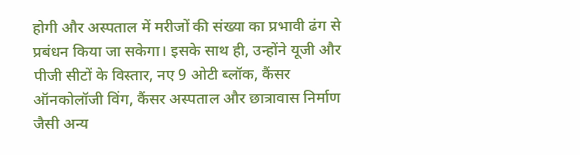होगी और अस्पताल में मरीजों की संख्या का प्रभावी ढंग से प्रबंधन किया जा सकेगा। इसके साथ ही, उन्होंने यूजी और पीजी सीटों के विस्तार, नए 9 ओटी ब्लॉक, कैंसर ऑनकोलॉजी विंग, कैंसर अस्पताल और छात्रावास निर्माण जैसी अन्य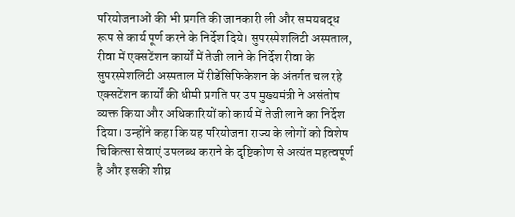परियोजनाओं की भी प्रगति की जानकारी ली और समयबद्ध रूप से कार्य पूर्ण करने के निर्देश दिये। सुपरस्पेशलिटी अस्पताल, रीवा में एक्सटेंशन कार्यों में तेजी लाने के निर्देश रीवा के सुपरस्पेशलिटी अस्पताल में रीडेंसिफिकेशन के अंतर्गत चल रहे एक्सटेंशन कार्यों की धीमी प्रगति पर उप मुख्यमंत्री ने असंतोष व्यक्त किया और अधिकारियों को कार्य में तेजी लाने का निर्देश दिया। उन्होंने कहा कि यह परियोजना राज्य के लोगों को विशेष चिकित्सा सेवाएं उपलब्ध कराने के दृष्टिकोण से अत्यंत महत्वपूर्ण है और इसकी शीघ्र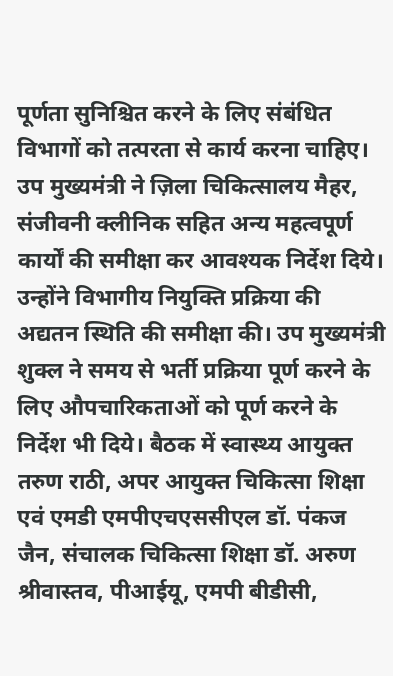पूर्णता सुनिश्चित करने के लिए संबंधित विभागों को तत्परता से कार्य करना चाहिए। उप मुख्यमंत्री ने ज़िला चिकित्सालय मैहर, संजीवनी क्लीनिक सहित अन्य महत्वपूर्ण कार्यों की समीक्षा कर आवश्यक निर्देश दिये। उन्होंने विभागीय नियुक्ति प्रक्रिया की अद्यतन स्थिति की समीक्षा की। उप मुख्यमंत्री शुक्ल ने समय से भर्ती प्रक्रिया पूर्ण करने के लिए औपचारिकताओं को पूर्ण करने के निर्देश भी दिये। बैठक में स्वास्थ्य आयुक्त तरुण राठी, अपर आयुक्त चिकित्सा शिक्षा एवं एमडी एमपीएचएससीएल डॉ. पंकज जैन, संचालक चिकित्सा शिक्षा डॉ. अरुण श्रीवास्तव, पीआईयू, एमपी बीडीसी,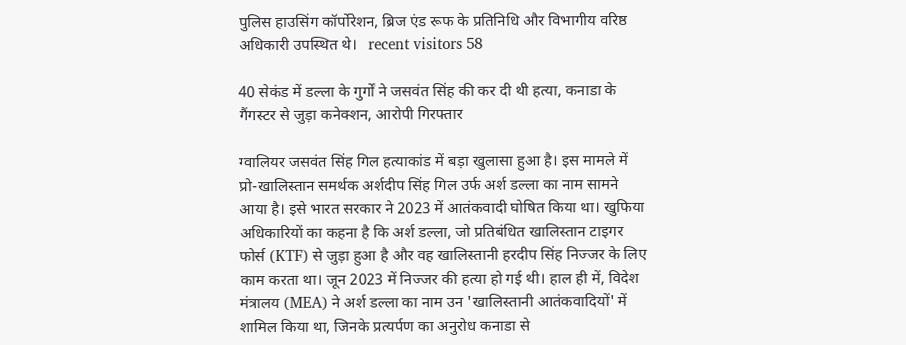पुलिस हाउसिंग कॉर्पोरेशन, ब्रिज एंड रूफ के प्रतिनिधि और विभागीय वरिष्ठ अधिकारी उपस्थित थे।   recent visitors 58

40 सेकंड में डल्ला के गुर्गों ने जसवंत सिंह की कर दी थी हत्या, कनाडा के गैंगस्टर से जुड़ा कनेक्शन, आरोपी गिरफ्तार

ग्वालियर जसवंत सिंह गिल हत्याकांड में बड़ा खुलासा हुआ है। इस मामले में प्रो-खालिस्तान समर्थक अर्शदीप सिंह गिल उर्फ अर्श डल्ला का नाम सामने आया है। इसे भारत सरकार ने 2023 में आतंकवादी घोषित किया था। खुफिया अधिकारियों का कहना है कि अर्श डल्ला, जो प्रतिबंधित खालिस्तान टाइगर फोर्स (KTF) से जुड़ा हुआ है और वह खालिस्तानी हरदीप सिंह निज्जर के लिए काम करता था। जून 2023 में निज्जर की हत्या हो गई थी। हाल ही में, विदेश मंत्रालय (MEA) ने अर्श डल्ला का नाम उन 'खालिस्तानी आतंकवादियों' में शामिल किया था, जिनके प्रत्यर्पण का अनुरोध कनाडा से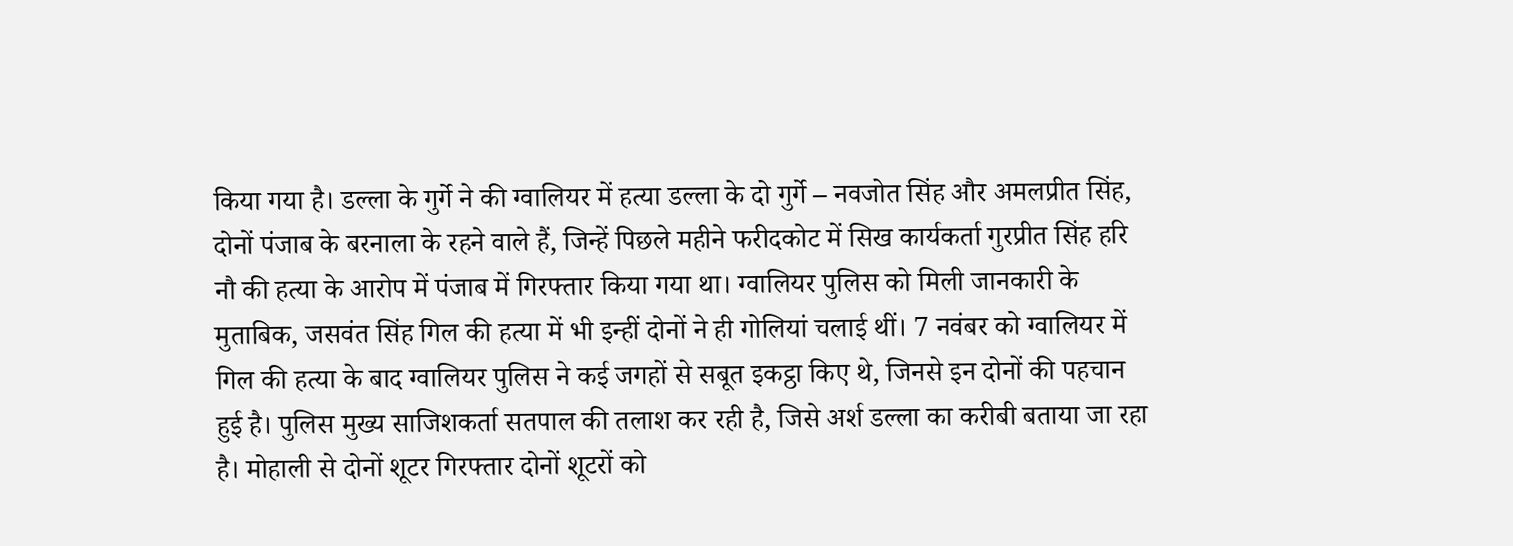किया गया है। डल्ला के गुर्गे ने की ग्वालियर में हत्या डल्ला के दो गुर्गे – नवजोत सिंह और अमलप्रीत सिंह, दोनों पंजाब के बरनाला के रहने वाले हैं, जिन्हें पिछले महीने फरीदकोट में सिख कार्यकर्ता गुरप्रीत सिंह हरि नौ की हत्या के आरोप में पंजाब में गिरफ्तार किया गया था। ग्वालियर पुलिस को मिली जानकारी के मुताबिक, जसवंत सिंह गिल की हत्या में भी इन्हीं दोनों ने ही गोलियां चलाई थीं। 7 नवंबर को ग्वालियर में गिल की हत्या के बाद ग्वालियर पुलिस ने कई जगहों से सबूत इकट्ठा किए थे, जिनसे इन दोनों की पहचान हुई है। पुलिस मुख्य साजिशकर्ता सतपाल की तलाश कर रही है, जिसे अर्श डल्ला का करीबी बताया जा रहा है। मोहाली से दोनों शूटर गिरफ्तार दोनों शूटरों को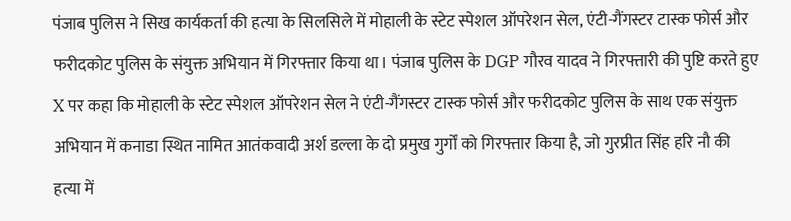पंजाब पुलिस ने सिख कार्यकर्ता की हत्या के सिलसिले में मोहाली के स्टेट स्पेशल ऑपरेशन सेल, एंटी-गैंगस्टर टास्क फोर्स और फरीदकोट पुलिस के संयुक्त अभियान में गिरफ्तार किया था। पंजाब पुलिस के DGP गौरव यादव ने गिरफ्तारी की पुष्टि करते हुए X पर कहा कि मोहाली के स्टेट स्पेशल ऑपरेशन सेल ने एंटी-गैंगस्टर टास्क फोर्स और फरीदकोट पुलिस के साथ एक संयुक्त अभियान में कनाडा स्थित नामित आतंकवादी अर्श डल्ला के दो प्रमुख गुर्गों को गिरफ्तार किया है, जो गुरप्रीत सिंह हरि नौ की हत्या में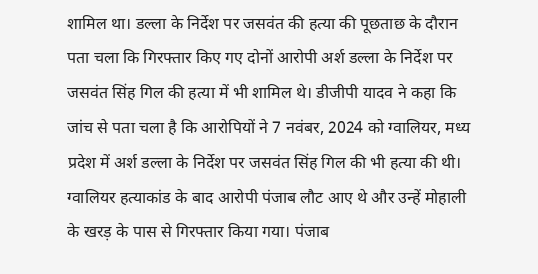शामिल था। डल्ला के निर्देश पर जसवंत की हत्या की पूछताछ के दौरान पता चला कि गिरफ्तार किए गए दोनों आरोपी अर्श डल्ला के निर्देश पर जसवंत सिंह गिल की हत्या में भी शामिल थे। डीजीपी यादव ने कहा कि जांच से पता चला है कि आरोपियों ने 7 नवंबर, 2024 को ग्वालियर, मध्य प्रदेश में अर्श डल्ला के निर्देश पर जसवंत सिंह गिल की भी हत्या की थी। ग्वालियर हत्याकांड के बाद आरोपी पंजाब लौट आए थे और उन्हें मोहाली के खरड़ के पास से गिरफ्तार किया गया। पंजाब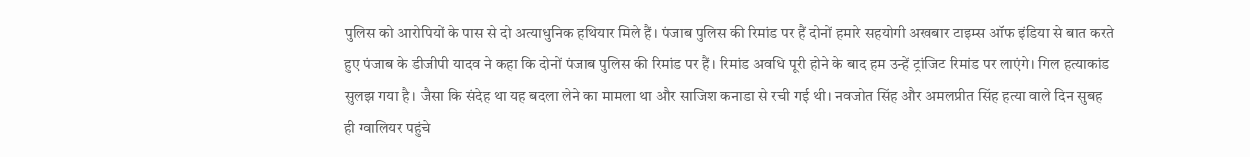पुलिस को आरोपियों के पास से दो अत्याधुनिक हथियार मिले हैं। पंजाब पुलिस की रिमांड पर हैं दोनों हमारे सहयोगी अखबार टाइम्स ऑफ इंडिया से बात करते हुए पंजाब के डीजीपी यादव ने कहा कि दोनों पंजाब पुलिस की रिमांड पर हैं। रिमांड अवधि पूरी होने के बाद हम उन्हें ट्रांजिट रिमांड पर लाएंगे। गिल हत्याकांड सुलझ गया है। जैसा कि संदेह था यह बदला लेने का मामला था और साजिश कनाडा से रची गई थी। नवजोत सिंह और अमलप्रीत सिंह हत्या वाले दिन सुबह ही ग्वालियर पहुंचे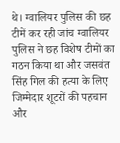थे। ग्वालियर पुलिस की छह टीमें कर रही जांच ग्वालियर पुलिस ने छह विशेष टीमों का गठन किया था और जसवंत सिंह गिल की हत्या के लिए जिम्मेदार शूटरों की पहचान और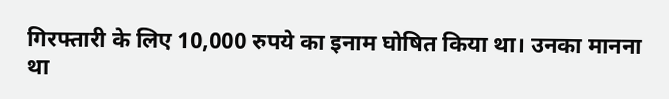गिरफ्तारी के लिए 10,000 रुपये का इनाम घोषित किया था। उनका मानना था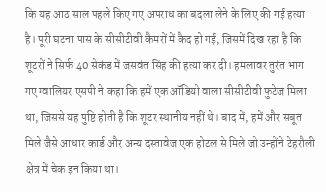कि यह आठ साल पहले किए गए अपराध का बदला लेने के लिए की गई हत्या है। पूरी घटना पास के सीसीटीवी कैमरों में कैद हो गई, जिसमें दिख रहा है कि शूटरों ने सिर्फ 40 सेकंड में जसवंत सिंह की हत्या कर दी। हमलावर तुरंत भाग गए ग्वालियर एसपी ने कहा कि हमें एक ऑडियो वाला सीसीटीवी फुटेज मिला था, जिससे यह पुष्टि होती है कि शूटर स्थानीय नहीं थे। बाद में, हमें और सबूत मिले जैसे आधार कार्ड और अन्य दस्तावेज एक होटल से मिले जो उन्होंने टेहरौली क्षेत्र में चेक इन किया था।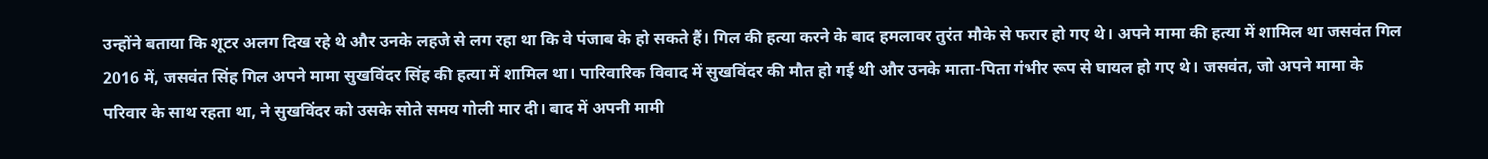उन्होंने बताया कि शूटर अलग दिख रहे थे और उनके लहजे से लग रहा था कि वे पंजाब के हो सकते हैं। गिल की हत्या करने के बाद हमलावर तुरंत मौके से फरार हो गए थे। अपने मामा की हत्या में शामिल था जसवंत गिल 2016 में, जसवंत सिंह गिल अपने मामा सुखविंदर सिंह की हत्या में शामिल था। पारिवारिक विवाद में सुखविंदर की मौत हो गई थी और उनके माता-पिता गंभीर रूप से घायल हो गए थे। जसवंत, जो अपने मामा के परिवार के साथ रहता था, ने सुखविंदर को उसके सोते समय गोली मार दी। बाद में अपनी मामी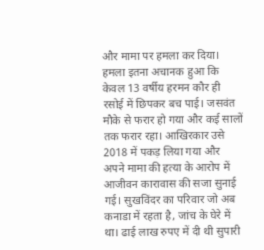और मामा पर हमला कर दिया। हमला इतना अचानक हुआ कि केवल 13 वर्षीय हरमन कौर ही रसोई में छिपकर बच पाई। जसवंत मौके से फरार हो गया और कई सालों तक फरार रहा। आखिरकार उसे 2018 में पकड़ लिया गया और अपने मामा की हत्या के आरोप में आजीवन कारावास की सजा सुनाई गई। सुखविंदर का परिवार जो अब कनाडा में रहता है, जांच के घेरे में था। ढाई लाख रुपए में दी थी सुपारी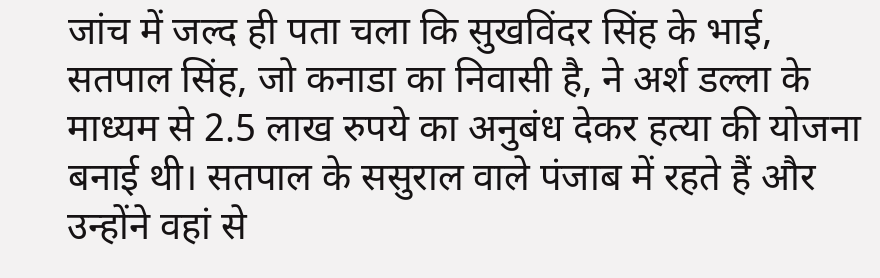जांच में जल्द ही पता चला कि सुखविंदर सिंह के भाई, सतपाल सिंह, जो कनाडा का निवासी है, ने अर्श डल्ला के माध्यम से 2.5 लाख रुपये का अनुबंध देकर हत्या की योजना बनाई थी। सतपाल के ससुराल वाले पंजाब में रहते हैं और उन्होंने वहां से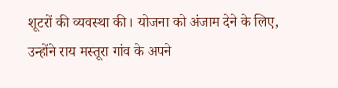शूटरों की व्यवस्था की। योजना को अंजाम देने के लिए, उन्होंने राय मस्तूरा गांव के अपने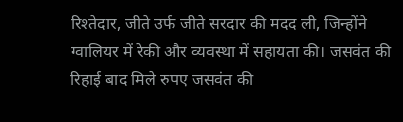रिश्तेदार, जीते उर्फ जीते सरदार की मदद ली, जिन्होंने ग्वालियर में रेकी और व्यवस्था में सहायता की। जसवंत की रिहाई बाद मिले रुपए जसवंत की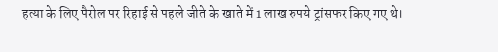हत्या के लिए पैरोल पर रिहाई से पहले जीते के खाते में 1 लाख रुपये ट्रांसफर किए गए थे।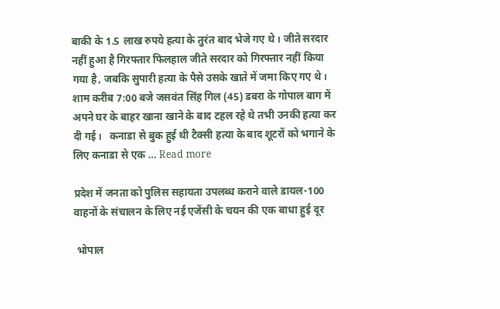बाकी के 1.5 लाख रुपये हत्या के तुरंत बाद भेजे गए थे। जीते सरदार नहीं हुआ है गिरफ्तार फिलहाल जीते सरदार को गिरफ्तार नहीं किया गया है, जबकि सुपारी हत्या के पैसे उसके खाते में जमा किए गए थे। शाम करीब 7:00 बजे जसवंत सिंह गिल (45) डबरा के गोपाल बाग में अपने घर के बाहर खाना खाने के बाद टहल रहे थे तभी उनकी हत्या कर दी गई।   कनाडा से बुक हुई थी टैक्सी हत्या के बाद शूटरों को भगाने के लिए कनाडा से एक … Read more

प्रदेश में जनता को पुलिस सहायता उपलब्ध कराने वाले डायल-100 वाहनों के संचालन के लिए नई एजेंसी के चयन की एक बाधा हुई दूर

 भोपाल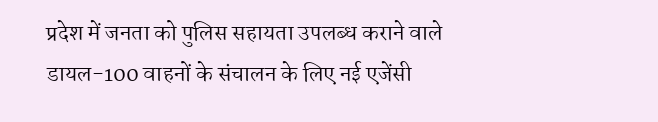प्रदेश में जनता को पुलिस सहायता उपलब्ध कराने वाले डायल-100 वाहनों के संचालन के लिए नई एजेंसी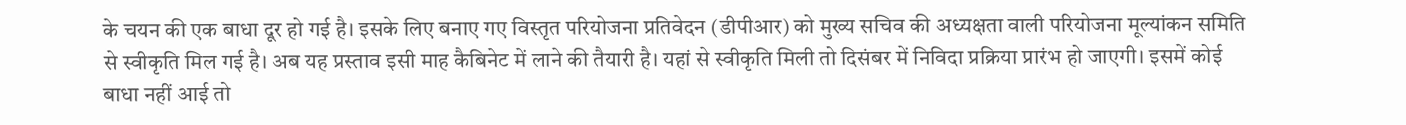के चयन की एक बाधा दूर हो गई है। इसके लिए बनाए गए विस्तृत परियोजना प्रतिवेदन (डीपीआर) को मुख्य सचिव की अध्यक्षता वाली परियोजना मूल्यांकन समिति से स्वीकृति मिल गई है। अब यह प्रस्ताव इसी माह कैबिनेट में लाने की तैयारी है। यहां से स्वीकृति मिली तो दिसंबर में निविदा प्रक्रिया प्रारंभ हो जाएगी। इसमें कोई बाधा नहीं आई तो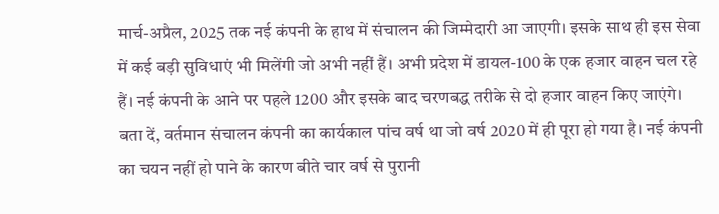मार्च-अप्रैल, 2025 तक नई कंपनी के हाथ में संचालन की जिम्मेदारी आ जाएगी। इसके साथ ही इस सेवा में कई बड़ी सुविधाएं भी मिलेंगी जो अभी नहीं हैं। अभी प्रदेश में डायल-100 के एक हजार वाहन चल रहे हैं। नई कंपनी के आने पर पहले 1200 और इसके बाद चरणबद्ध तरीके से दो हजार वाहन किए जाएंगे। बता दें, वर्तमान संचालन कंपनी का कार्यकाल पांच वर्ष था जो वर्ष 2020 में ही पूरा हो गया है। नई कंपनी का चयन नहीं हो पाने के कारण बीते चार वर्ष से पुरानी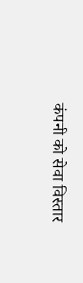कंपनी को सेवा विस्तार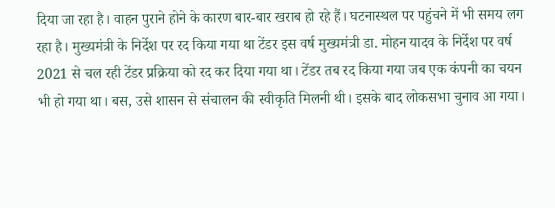दिया जा रहा है। वाहन पुराने होने के कारण बार-बार खराब हो रहे हैं। घटनास्थल पर पहुंचने में भी समय लग रहा है। मुख्यमंत्री के निर्देश पर रद किया गया था टेंडर इस वर्ष मुख्यमंत्री डा. मोहन यादव के निर्देश पर वर्ष 2021 से चल रही टेंडर प्रक्रिया को रद कर दिया गया था। टेंडर तब रद किया गया जब एक कंपनी का चयन भी हो गया था। बस, उसे शासन से संचालन की स्वीकृति मिलनी थी। इसके बाद लोकसभा चुनाव आ गया।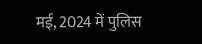मई, 2024 में पुलिस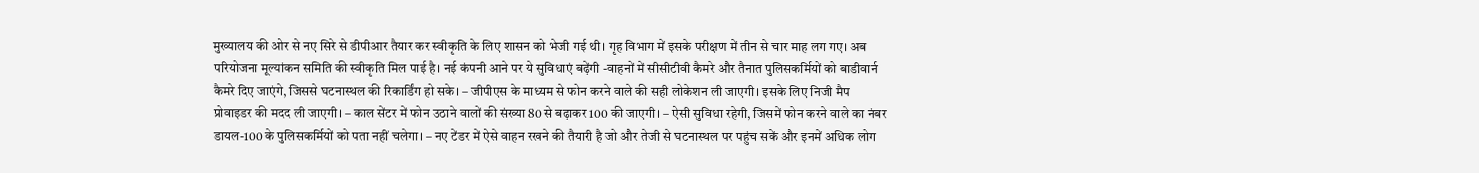मुख्यालय की ओर से नए सिरे से डीपीआर तैयार कर स्वीकृति के लिए शासन को भेजी गई थी। गृह विभाग में इसके परीक्षण में तीन से चार माह लग गए। अब परियोजना मूल्यांकन समिति की स्वीकृति मिल पाई है। नई कंपनी आने पर ये सुविधाएं बढ़ेंगी -वाहनों में सीसीटीवी कैमरे और तैनात पुलिसकर्मियों को बाडीवार्न कैमरे दिए जाएंगे, जिससे घटनास्थल की रिकार्डिंग हो सके। – जीपीएस के माध्यम से फोन करने वाले की सही लोकेशन ली जाएगी। इसके लिए निजी मैप प्रोवाइडर की मदद ली जाएगी। – काल सेंटर में फोन उठाने वालों की संख्या 80 से बढ़ाकर 100 की जाएगी। – ऐसी सुविधा रहेगी, जिसमें फोन करने वाले का नंबर डायल-100 के पुलिसकर्मियों को पता नहीं चलेगा। – नए टेंडर में ऐसे वाहन रखने की तैयारी है जो और तेजी से घटनास्थल पर पहुंच सकें और इनमें अधिक लोग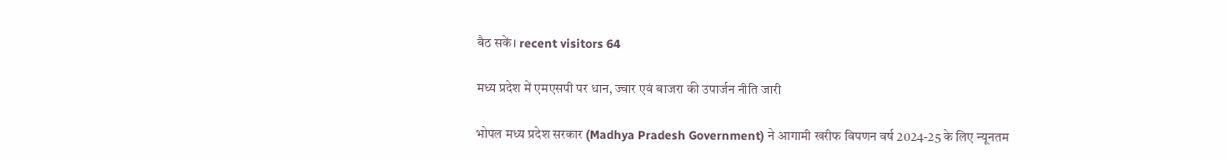बैठ सकें। recent visitors 64

मध्य प्रदेश में एमएसपी पर धान, ज्वार एवं बाजरा की उपार्जन नीति जारी

भोपल मध्य प्रदेश सरकार (Madhya Pradesh Government) ने आगामी खरीफ विपणन वर्ष 2024-25 के लिए न्यूनतम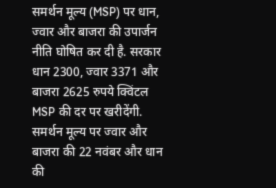समर्थन मूल्य (MSP) पर धान, ज्वार और बाजरा की उपार्जन नीति घोषित कर दी है. सरकार धान 2300, ज्वार 3371 और बाजरा 2625 रुपये क्विंटल MSP की दर पर खरीदेंगी. समर्थन मूल्य पर ज्वार और बाजरा की 22 नवंबर और धान की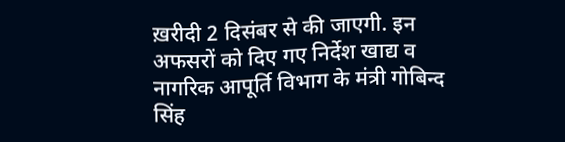ख़रीदी 2 दिसंबर से की जाएगी. इन अफसरों को दिए गए निर्देश खाद्य व नागरिक आपूर्ति विभाग के मंत्री गोबिन्द सिंह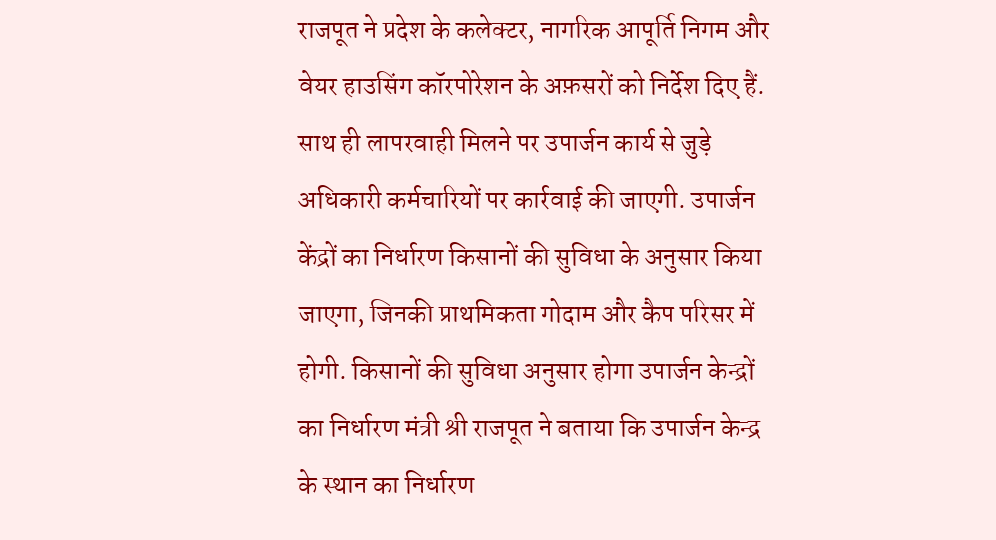राजपूत ने प्रदेश के कलेक्टर, नागरिक आपूर्ति निगम और वेयर हाउसिंग कॉरपोरेशन के अफ़सरों को निर्देश दिए हैं. साथ ही लापरवाही मिलने पर उपार्जन कार्य से जुड़े अधिकारी कर्मचारियों पर कार्रवाई की जाएगी. उपार्जन केंद्रों का निर्धारण किसानों की सुविधा के अनुसार किया जाएगा, जिनकी प्राथमिकता गोदाम और कैप परिसर में होगी. किसानों की सुविधा अनुसार होगा उपार्जन केन्द्रों का निर्धारण मंत्री श्री राजपूत ने बताया कि उपार्जन केन्द्र के स्थान का निर्धारण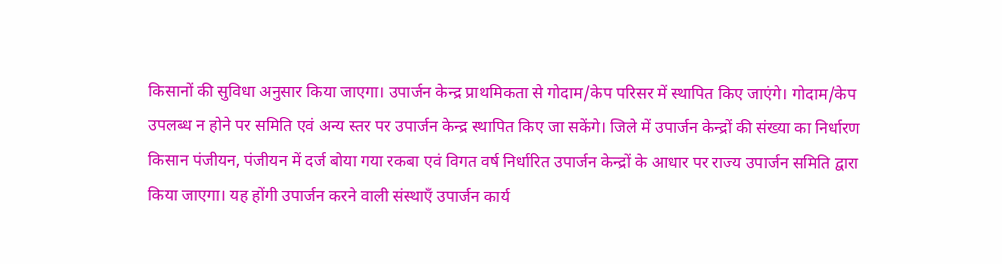किसानों की सुविधा अनुसार किया जाएगा। उपार्जन केन्द्र प्राथमिकता से गोदाम/केप परिसर में स्थापित किए जाएंगे। गोदाम/केप उपलब्ध न होने पर समिति एवं अन्य स्तर पर उपार्जन केन्द्र स्थापित किए जा सकेंगे। जिले में उपार्जन केन्द्रों की संख्या का निर्धारण किसान पंजीयन, पंजीयन में दर्ज बोया गया रकबा एवं विगत वर्ष निर्धारित उपार्जन केन्द्रों के आधार पर राज्य उपार्जन समिति द्वारा किया जाएगा। यह होंगी उपार्जन करने वाली संस्थाएँ उपार्जन कार्य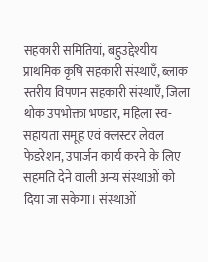सहकारी समितियां, बहुउद्देश्यीय प्राथमिक कृषि सहकारी संस्थाएँ, ब्लाक स्तरीय विपणन सहकारी संस्थाएँ, जिला थोक उपभोक्ता भण्डार, महिला स्व-सहायता समूह एवं क्लस्टर लेवल फेडरेशन, उपार्जन कार्य करने के लिए सहमति देने वाली अन्य संस्थाओं को दिया जा सकेगा। संस्थाओं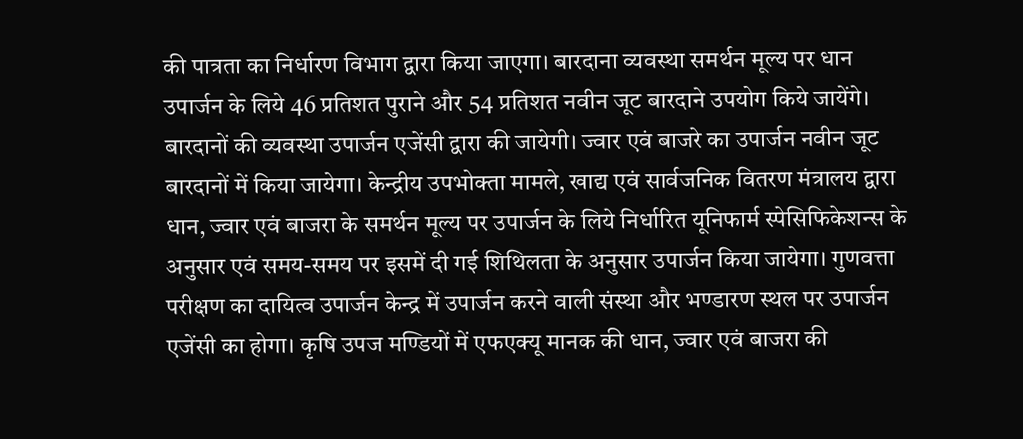की पात्रता का निर्धारण विभाग द्वारा किया जाएगा। बारदाना व्यवस्था समर्थन मूल्य पर धान उपार्जन के लिये 46 प्रतिशत पुराने और 54 प्रतिशत नवीन जूट बारदाने उपयोग किये जायेंगे। बारदानों की व्यवस्था उपार्जन एजेंसी द्वारा की जायेगी। ज्वार एवं बाजरे का उपार्जन नवीन जूट बारदानों में किया जायेगा। केन्द्रीय उपभोक्ता मामले, खाद्य एवं सार्वजनिक वितरण मंत्रालय द्वारा धान, ज्वार एवं बाजरा के समर्थन मूल्य पर उपार्जन के लिये निर्धारित यूनिफार्म स्पेसिफिकेशन्स के अनुसार एवं समय-समय पर इसमें दी गई शिथिलता के अनुसार उपार्जन किया जायेगा। गुणवत्ता परीक्षण का दायित्व उपार्जन केन्द्र में उपार्जन करने वाली संस्था और भण्डारण स्थल पर उपार्जन एजेंसी का होगा। कृषि उपज मण्डियों में एफएक्यू मानक की धान, ज्वार एवं बाजरा की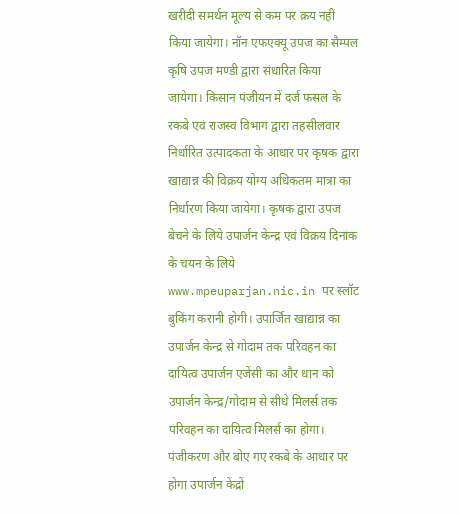खरीदी समर्थन मूल्य से कम पर क्रय नहीं किया जायेगा। नॉन एफएक्यू उपज का सैम्पल कृषि उपज मण्डी द्वारा संधारित किया जायेगा। किसान पंजीयन में दर्ज फसल के रकबे एवं राजस्व विभाग द्वारा तहसीलवार निर्धारित उत्पादकता के आधार पर कृषक द्वारा खाद्यान्न की विक्रय योग्य अधिकतम मात्रा का निर्धारण किया जायेगा। कृषक द्वारा उपज बेचने के लिये उपार्जन केन्द्र एवं विक्रय दिनांक के चयन के लिये www.mpeuparjan.nic.in पर स्लॉट बुकिंग करानी होगी। उपार्जित खाद्यान्न का उपार्जन केन्द्र से गोदाम तक परिवहन का दायित्व उपार्जन एजेंसी का और धान को उपार्जन केन्द्र/गोदाम से सीधे मिलर्स तक परिवहन का दायित्व मिलर्स का होगा। पंजीकरण और बोए गए रकबे के आधार पर होगा उपार्जन केंद्रों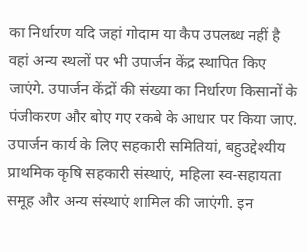का निर्धारण यदि जहां गोदाम या कैप उपलब्ध नहीं है वहां अन्य स्थलों पर भी उपार्जन केंद्र स्थापित किए जाएंगे. उपार्जन केंद्रों की संख्या का निर्धारण किसानों के पंजीकरण और बोए गए रकबे के आधार पर किया जाए. उपार्जन कार्य के लिए सहकारी समितियां, बहुउद्देश्यीय प्राथमिक कृषि सहकारी संस्थाएं, महिला स्व-सहायता समूह और अन्य संस्थाएं शामिल की जाएंगी. इन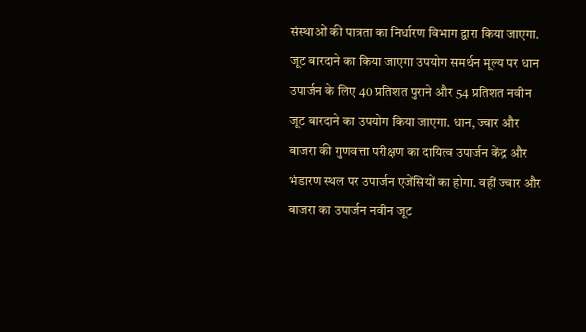संस्थाओं की पात्रता का निर्धारण विभाग द्वारा किया जाएगा. जूट बारदाने का किया जाएगा उपयोग समर्थन मूल्य पर धान उपार्जन के लिए 40 प्रतिशत पुराने और 54 प्रतिशत नवीन जूट बारदाने का उपयोग किया जाएगा. धान, ज्वार और बाजरा की गुणवत्ता परीक्षण का दायित्व उपार्जन केंद्र और भंडारण स्थल पर उपार्जन एजेंसियों का होगा. वहीं ज्वार और बाजरा का उपार्जन नवीन जूट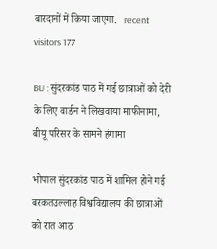बारदानों में किया जाएगा.   recent visitors 177

BU : सुंदरकांड पाठ में गई छात्राओं को देरी के लिए वार्डन ने लिखवाया माफीनामा, बीयू परिसर के सामने हंगामा

भोपाल सुंदरकांड पाठ में शामिल होने गई बरकतउल्लाह विश्वविद्यालय की छात्राओं को रात आठ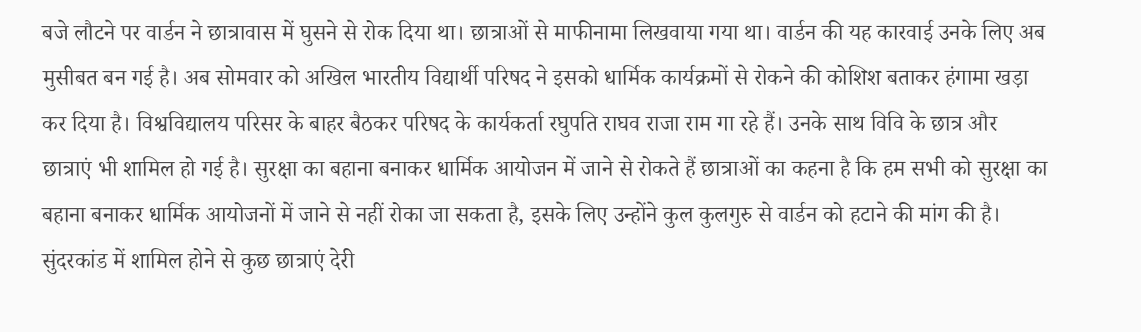बजे लौटने पर वार्डन ने छात्रावास में घुसने से रोक दिया था। छात्राओं से माफीनामा लिखवाया गया था। वार्डन की यह कारवाई उनके लिए अब मुसीबत बन गई है। अब सोमवार को अखिल भारतीय विद्यार्थी परिषद ने इसको धार्मिक कार्यक्रमों से रोकने की कोशिश बताकर हंगामा खड़ा कर दिया है। विश्वविद्यालय परिसर के बाहर बैठकर परिषद के कार्यकर्ता रघुपति राघव राजा राम गा रहे हैं। उनके साथ विवि के छात्र और छात्राएं भी शामिल हो गई है। सुरक्षा का बहाना बनाकर धार्मिक आयोजन में जाने से रोकते हैं छात्राओं का कहना है कि हम सभी को सुरक्षा का बहाना बनाकर धार्मिक आयोजनों में जाने से नहीं रोका जा सकता है, इसके लिए उन्होंने कुल कुलगुरु से वार्डन को हटाने की मांग की है। सुंदरकांड में शामिल होने से कुछ छात्राएं देरी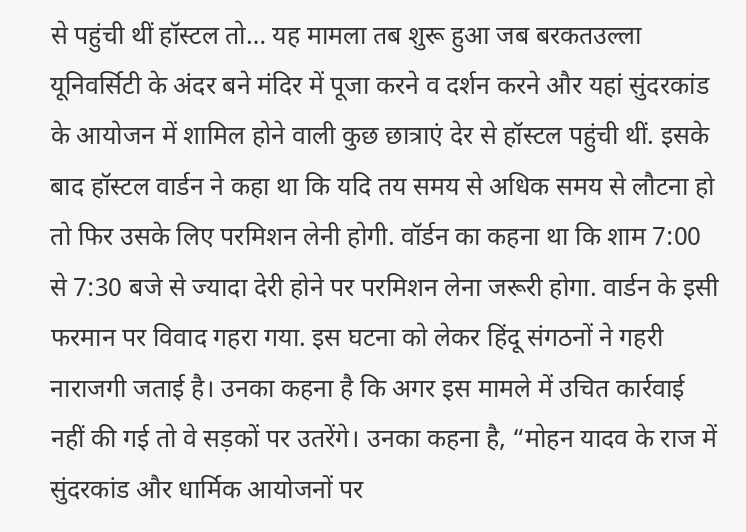से पहुंची थीं हॉस्‍टल तो… यह मामला तब शुरू हुआ जब बरकतउल्ला यूनिवर्सिटी के अंदर बने मंदिर में पूजा करने व दर्शन करने और यहां सुंदरकांड के आयोजन में शामिल होने वाली कुछ छात्राएं देर से हॉस्‍टल पहुंची थीं. इसके बाद हॉस्‍टल वार्डन ने कहा था कि यदि तय समय से अधिक समय से लौटना हो तो फिर उसके लिए परमिशन लेनी होगी. वॉर्डन का कहना था कि शाम 7:00 से 7:30 बजे से ज्यादा देरी होने पर परमिशन लेना जरूरी होगा. वार्डन के इसी फरमान पर विवाद गहरा गया. इस घटना को लेकर हिंदू संगठनों ने गहरी नाराजगी जताई है। उनका कहना है कि अगर इस मामले में उचित कार्रवाई नहीं की गई तो वे सड़कों पर उतरेंगे। उनका कहना है, “मोहन यादव के राज में सुंदरकांड और धार्मिक आयोजनों पर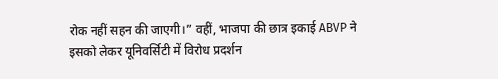रोक नहीं सहन की जाएगी।” वहीं, भाजपा की छात्र इकाई ABVP ने इसको लेकर यूनिवर्सिटी में विरोध प्रदर्शन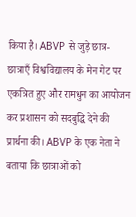किया है। ABVP से जुड़े छात्र-छात्राएँ विश्वविद्यालय के मेन गेट पर एकत्रित हुए और रामधुन का आयोजन कर प्रशासन को सदबुद्धि देने की प्रार्थना की। ABVP के एक नेता ने बताया कि छात्राओं को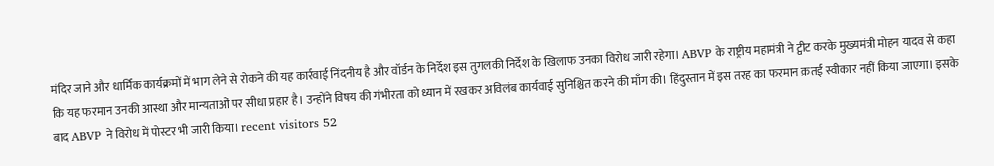मंदिर जाने और धार्मिक कार्यक्रमों में भाग लेने से रोकने की यह कार्रवाई निंदनीय है और वॉर्डन के निर्देश इस तुगलकी निर्देश के खिलाफ उनका विरोध जारी रहेगा। ABVP के राष्ट्रीय महामंत्री ने ट्वीट करके मुख्यमंत्री मोहन यादव से कहा कि यह फरमान उनकी आस्था और मान्यताओं पर सीधा प्रहार है। उन्होंने विषय की गंभीरता को ध्यान में रखकर अविलंब कार्यवाई सुनिश्चित करने की माँग की। हिंदुस्तान में इस तरह का फरमान क़तई स्वीकार नहीं किया जाएगा। इसके बाद ABVP ने विरोध में पोस्टर भी जारी किया। recent visitors 52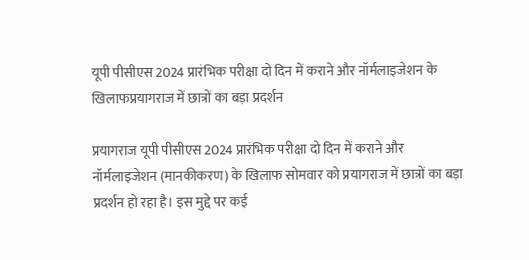यूपी पीसीएस 2024 प्रारंभिक परीक्षा दो दिन में कराने और नॉर्मलाइजेशन के खिलाफप्रयागराज में छात्रों का बड़ा प्रदर्शन

प्रयागराज यूपी पीसीएस 2024 प्रारंभिक परीक्षा दो दिन में कराने और नॉर्मलाइजेशन (मानकीकरण) के खिलाफ सोमवार को प्रयागराज में छात्रों का बड़ा प्रदर्शन हो रहा है। इस मुद्दे पर कई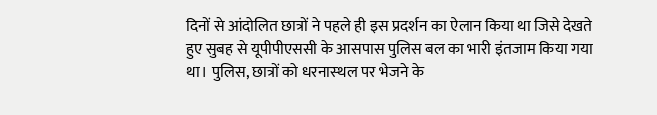दिनों से आंदोलित छात्रों ने पहले ही इस प्रदर्शन का ऐलान किया था जिसे देखते हुए सुबह से यूपीपीएससी के आसपास पुलिस बल का भारी इंतजाम किया गया था। पुलिस, छात्रों को धरनास्‍थल पर भेजने के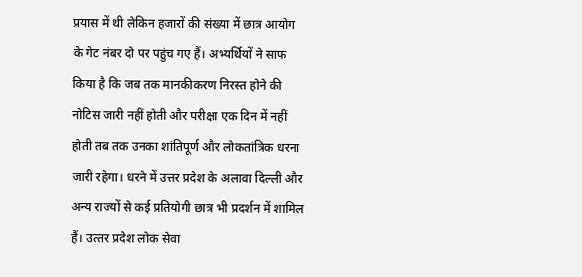प्रयास में थी लेकिन हजारों की संख्‍या में छात्र आयोग के गेट नंबर दो पर पहुंच गए हैं। अभ्यर्थियों ने साफ किया है कि जब तक मानकीकरण निरस्त होने की नोटिस जारी नहीं होती और परीक्षा एक दिन में नहीं होती तब तक उनका शांतिपूर्ण और लोकतांत्रिक धरना जारी रहेगा। धरने में उत्तर प्रदेश के अलावा दिल्ली और अन्य राज्यों से कई प्रतियोगी छात्र भी प्रदर्शन में शामिल हैं। उत्‍तर प्रदेश लोक सेवा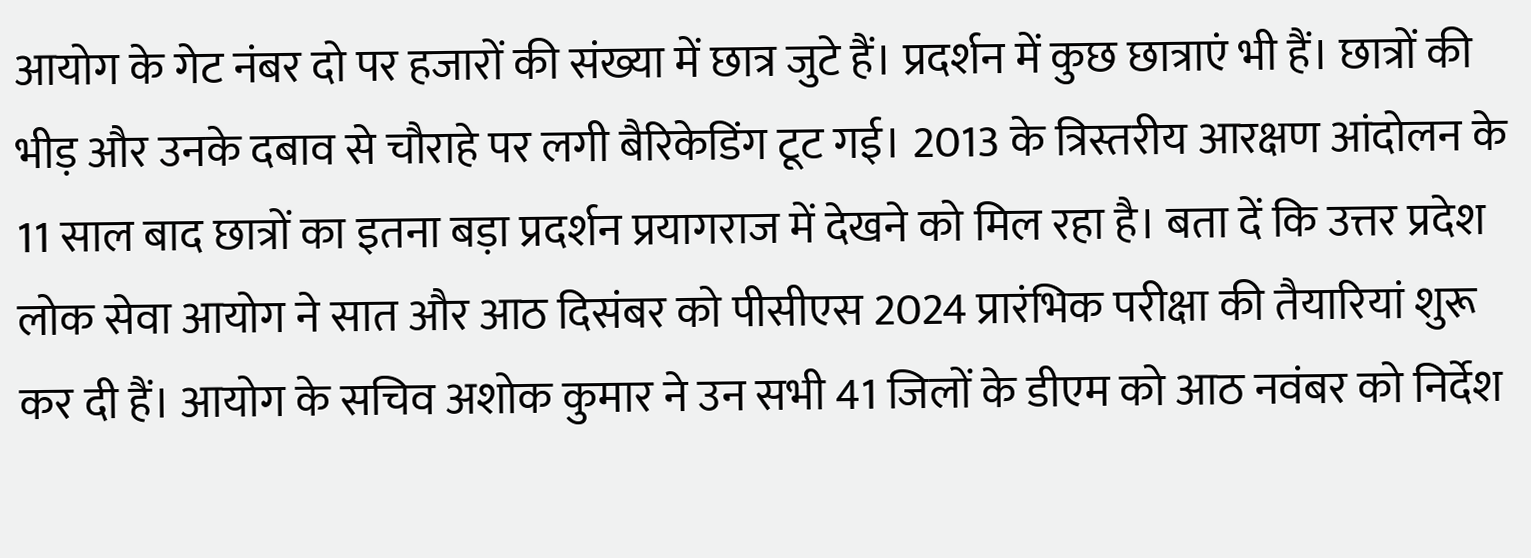आयोग के गेट नंबर दो पर हजारों की संख्‍या में छात्र जुटे हैं। प्रदर्शन में कुछ छात्राएं भी हैं। छात्रों की भीड़ और उनके दबाव से चौराहे पर लगी बैरिकेडिंग टूट गई। 2013 के त्रिस्तरीय आरक्षण आंदोलन के 11 साल बाद छात्रों का इतना बड़ा प्रदर्शन प्रयागराज में देखने को मिल रहा है। बता दें कि उत्तर प्रदेश लोक सेवा आयोग ने सात और आठ दिसंबर को पीसीएस 2024 प्रारंभिक परीक्षा की तैयारियां शुरू कर दी हैं। आयोग के सचिव अशोक कुमार ने उन सभी 41 जिलों के डीएम को आठ नवंबर को निर्देश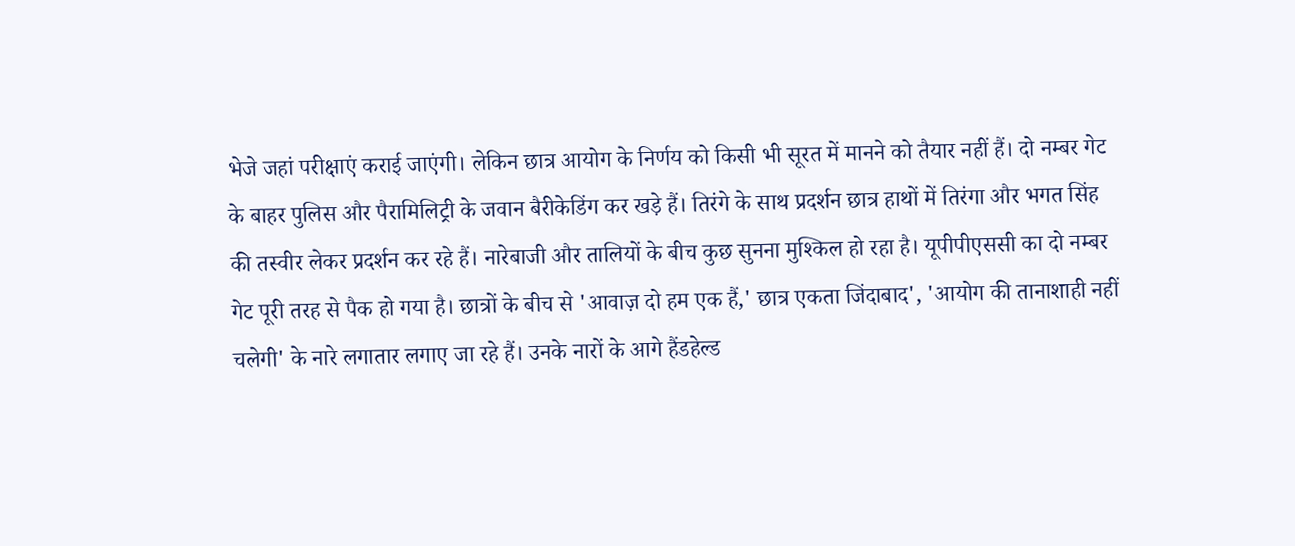भेजे जहां परीक्षाएं कराई जाएंगी। लेकिन छात्र आयोग के निर्णय को किसी भी सूरत में मानने को तैयार नहीं हैं। दो नम्बर गेट के बाहर पुलिस और पैरामिलिट्री के जवान बैरीकेडिंग कर खड़े हैं। तिरंगे के साथ प्रदर्शन छात्र हाथों में तिरंगा और भगत सिंह की तस्वीर लेकर प्रदर्शन कर रहे हैं। नारेबाजी और तालियों के बीच कुछ सुनना मुश्किल हो रहा है। यूपीपीएससी का दो नम्बर गेट पूरी तरह से पैक हो गया है। छात्रों के बीच से 'आवाज़ दो हम एक हैं,' छात्र एकता जिंदाबाद', 'आयोग की तानाशाही नहीं चलेगी' के नारे लगातार लगाए जा रहे हैं। उनके नारों के आगे हैंडहेल्ड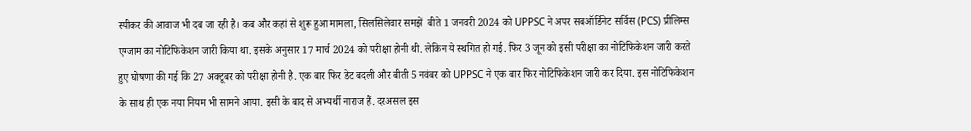स्पीकर की आवाज भी दब जा रही है। कब और कहां से शुरू हुआ मामला, सिलसिलेवार समझें  बीते 1 जनवरी 2024 को UPPSC ने अपर सबऑर्डिनेट सर्विस (PCS) प्रीलिम्स एग्जाम का नोटिफिकेशन जारी किया था. इसके अनुसार 17 मार्च 2024 को परीक्षा होनी थी. लेकिन ये स्थगित हो गई. फिर 3 जून को इसी परीक्षा का नोटिफिकेशन जारी करते हुए घोषणा की गई कि 27 अक्टूबर को परीक्षा होनी है. एक बार फिर डेट बदली और बीती 5 नवंबर को UPPSC ने एक बार फिर नोटिफिकेशन जारी कर दिया. इस नोट‍िफिकेशन के साथ ही एक नया नियम भी सामने आया. इसी के बाद से अभ्यर्थी नाराज हैं. दरअसल इस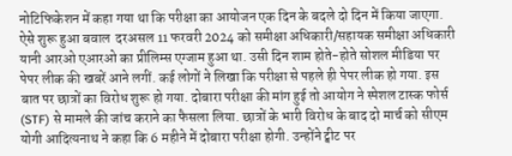नोटिफिकेशन में कहा गया था कि परीक्षा का आयोजन एक दिन के बदले दो दिन में किया जाएगा.  ऐसे शुरू हुआ बवाल  दरअसल 11 फरवरी 2024 को समीक्षा अधिकारी/सहायक समीक्षा अधिकारी यानी आरओ एआरओ का प्रीलिम्स एग्जाम हुआ था. उसी दिन शाम होते-होते सोशल मीडिया पर पेपर लीक की खबरें आने लगीं. कई लोगों ने लिखा कि परीक्षा से पहले ही पेपर लीक हो गया. इस बात पर छात्रों का विरोध शुरू हो गया. दोबारा परीक्षा की मांग हुई तो आयोग ने स्पेशल टास्क फोर्स (STF) से मामले की जांच कराने का फैसला लिया. छात्रों के भारी व‍िरोध के बाद दो मार्च को सीएम योगी आदित्यनाथ ने कहा कि 6 महीने में दोबारा परीक्षा होगी. उन्होंने ट्वीट पर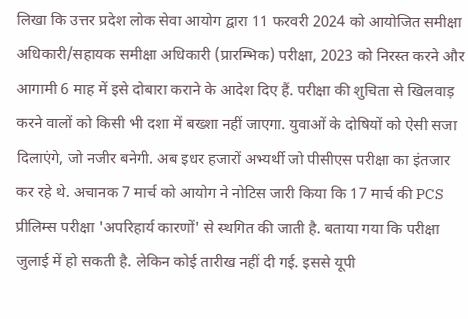ल‍िखा कि उत्तर प्रदेश लोक सेवा आयोग द्वारा 11 फरवरी 2024 को आयोजित समीक्षा अधिकारी/सहायक समीक्षा अधिकारी (प्रारम्भिक) परीक्षा, 2023 को निरस्त करने और आगामी 6 माह में इसे दोबारा कराने के आदेश दिए हैं. परीक्षा की शुचिता से खिलवाड़ करने वालों को किसी भी दशा में बख्शा नहीं जाएगा. युवाओं के दोषियों को ऐसी सजा दिलाएंगे, जो नजीर बनेगी. अब इधर हजारों अभ्यर्थी जो पीसीएस परीक्षा का इंतजार कर रहे थे. अचानक 7 मार्च को आयोग ने नोटिस जारी किया कि 17 मार्च की PCS प्रीलिम्स परीक्षा 'अपरिहार्य कारणों' से स्थगित की जाती है. बताया गया कि परीक्षा जुलाई में हो सकती है. लेकिन कोई तारीख नहीं दी गई. इससे यूपी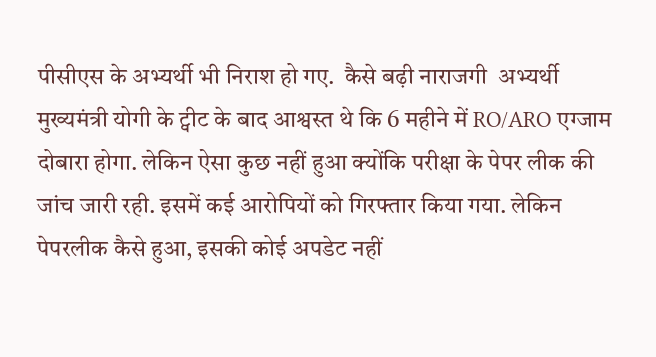पीसीएस के अभ्यर्थी भी निराश हो गए.  कैसे बढ़ी नाराजगी  अभ्यर्थी मुख्यमंत्री योगी के ट्वीट के बाद आश्वस्त थे कि 6 महीने में RO/ARO एग्जाम दोबारा होगा. लेकिन ऐसा कुछ नहीं हुआ क्योंकि परीक्षा के पेपर लीक की जांच जारी रही. इसमें कई आरोपियों को गिरफ्तार किया गया. लेकिन पेपरलीक कैसे हुआ, इसकी कोई अपडेट नहीं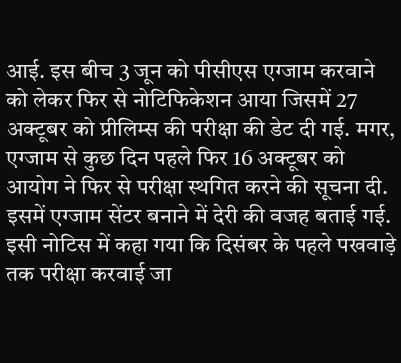आई. इस बीच 3 जून को पीसीएस एग्जाम करवाने को लेकर फिर से नोटिफिकेशन आया ज‍िसमें 27 अक्टूबर को प्रीलिम्स की परीक्षा की डेट दी गई. मगर, एग्जाम से कुछ दिन पहले फिर 16 अक्टूबर को आयोग ने फिर से परीक्षा स्थगित करने की सूचना दी. इसमें एग्जाम सेंटर बनाने में देरी की वजह बताई गई. इसी नोटिस में कहा गया कि दिसंबर के पहले पखवाड़े तक परीक्षा करवाई जा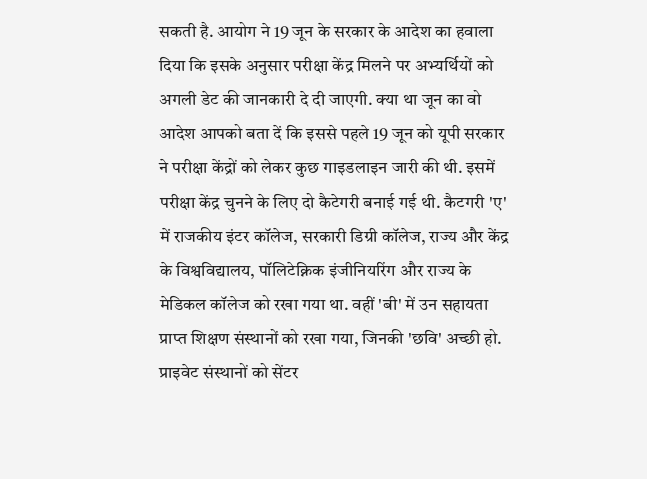सकती है. आयोग ने 19 जून के सरकार के आदेश का हवाला दिया कि इसके अनुसार परीक्षा केंद्र मिलने पर अभ्यर्थियों को अगली डेट की जानकारी दे दी जाएगी. क्या था जून का वो आदेश आपको बता दें कि इससे पहले 19 जून को यूपी सरकार ने परीक्षा केंद्रों को लेकर कुछ गाइडलाइन जारी की थी. इसमें परीक्षा केंद्र चुनने के लिए दो कैटेगरी बनाई गई थी. कैटगरी 'ए' में राजकीय इंटर कॉलेज, सरकारी डिग्री कॉलेज, राज्य और केंद्र के विश्वविद्यालय, पॉलिटेक्निक इंजीनियरिंग और राज्य के मेडिकल कॉलेज को रखा गया था. वहीं 'बी' में उन सहायता प्राप्त शिक्षण संस्थानों को रखा गया, जिनकी 'छवि' अच्छी हो. प्राइवेट संस्थानों को सेंटर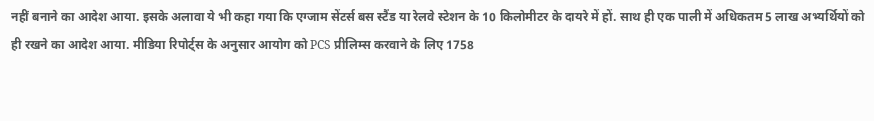नहीं बनाने का आदेश आया. इसके अलावा ये भी कहा गया कि एग्जाम सेंटर्स बस स्टैंड या रेलवे स्टेशन के 10 किलोमीटर के दायरे में हों. साथ ही एक पाली में अधिकतम 5 लाख अभ्यर्थियों को ही रखने का आदेश आया. मीडिया रिपोर्ट्स के अनुसार आयोग को PCS प्रीलिम्स करवाने के लिए 1758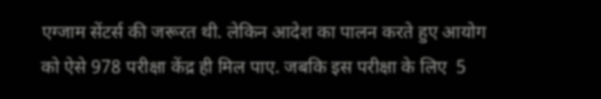एग्जाम सेंटर्स की जरूरत थी. लेकिन आदेश का पालन करते हुए आयोग को ऐसे 978 परीक्षा केंद्र ही मिल पाए. जबकि इस परीक्षा के लिए  5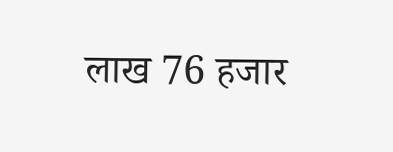लाख 76 हजार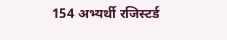154 अभ्यर्थी रजिस्टर्ड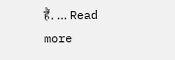हैं. … Read more